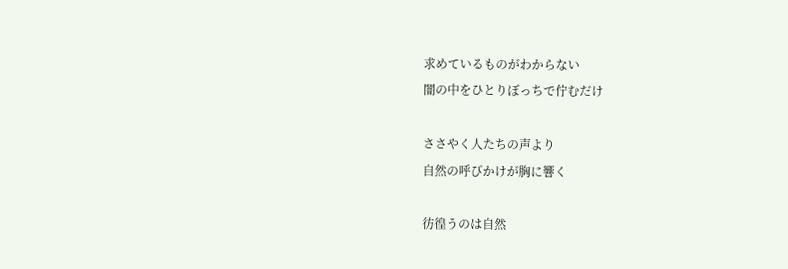求めているものがわからない
闇の中をひとりぼっちで佇むだけ

ささやく人たちの声より
自然の呼びかけが胸に響く

彷徨うのは自然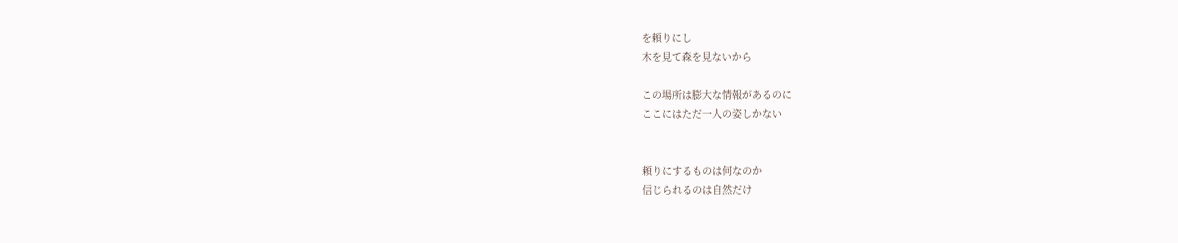を頼りにし
木を見て森を見ないから

この場所は膨大な情報があるのに
ここにはただ一人の姿しかない


頼りにするものは何なのか
信じられるのは自然だけ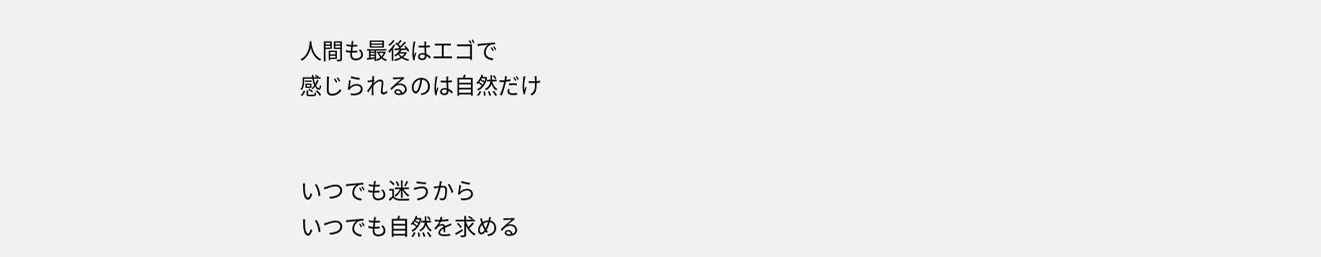人間も最後はエゴで
感じられるのは自然だけ


いつでも迷うから
いつでも自然を求める